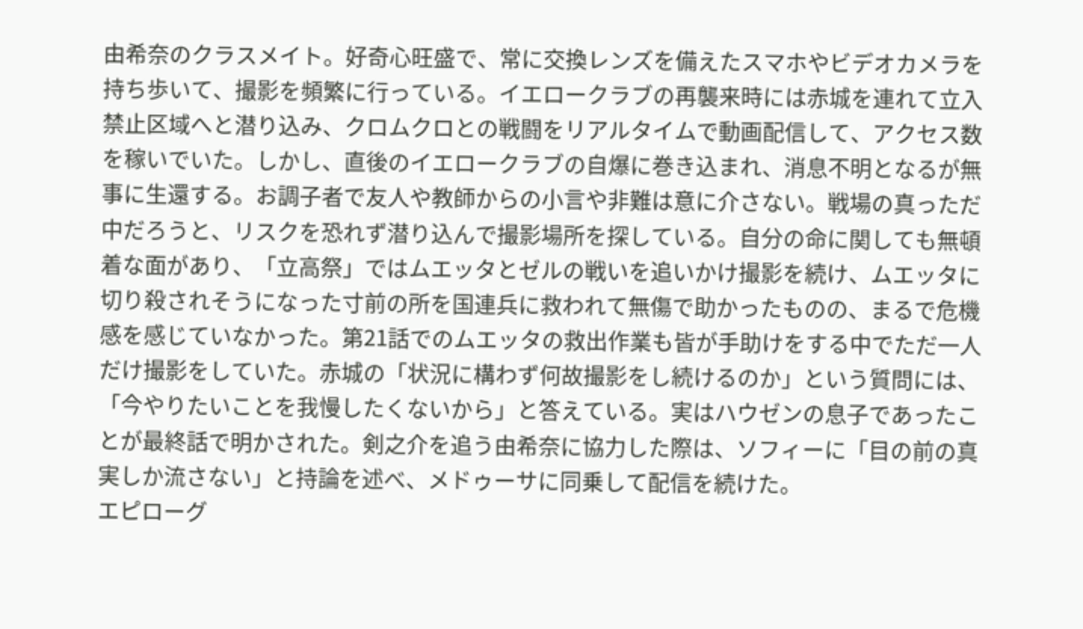由希奈のクラスメイト。好奇心旺盛で、常に交換レンズを備えたスマホやビデオカメラを持ち歩いて、撮影を頻繁に行っている。イエロークラブの再襲来時には赤城を連れて立入禁止区域へと潜り込み、クロムクロとの戦闘をリアルタイムで動画配信して、アクセス数を稼いでいた。しかし、直後のイエロークラブの自爆に巻き込まれ、消息不明となるが無事に生還する。お調子者で友人や教師からの小言や非難は意に介さない。戦場の真っただ
中だろうと、リスクを恐れず潜り込んで撮影場所を探している。自分の命に関しても無頓着な面があり、「立高祭」ではムエッタとゼルの戦いを追いかけ撮影を続け、ムエッタに切り殺されそうになった寸前の所を国連兵に救われて無傷で助かったものの、まるで危機感を感じていなかった。第21話でのムエッタの救出作業も皆が手助けをする中でただ一人だけ撮影をしていた。赤城の「状況に構わず何故撮影をし続けるのか」という質問には、「今やりたいことを我慢したくないから」と答えている。実はハウゼンの息子であったことが最終話で明かされた。剣之介を追う由希奈に協力した際は、ソフィーに「目の前の真実しか流さない」と持論を述べ、メドゥーサに同乗して配信を続けた。
エピローグ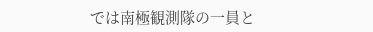では南極観測隊の一員と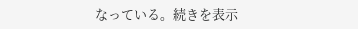なっている。続きを表示